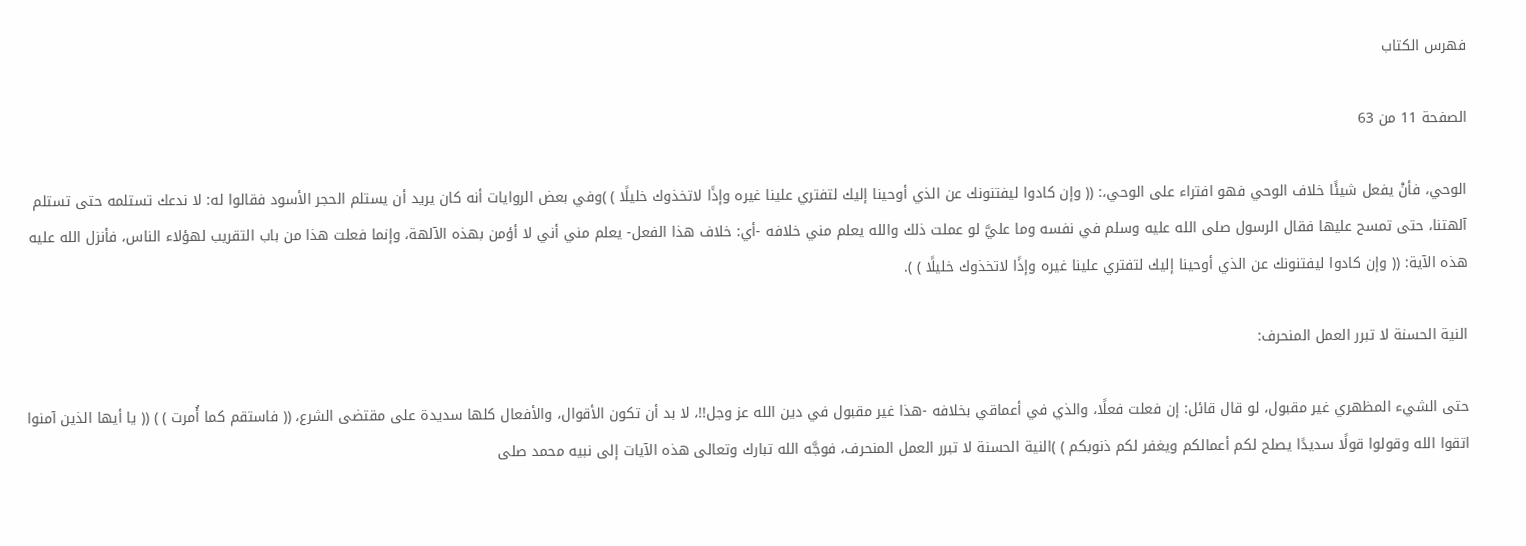فهرس الكتاب

الصفحة 11 من 63

الوحي، فأنْ يفعل شيئًا خلاف الوحي فهو افتراء على الوحي،: (( وإن كادوا ليفتنونك عن الذي أوحينا إليك لتفتري علينا غيره وإذًا لاتخذوك خليلًا ) )وفي بعض الروايات أنه كان يريد أن يستلم الحجر الأسود فقالوا له: لا ندعك تستلمه حتى تستلم آلهتنا، حتى تمسح عليها فقال الرسول صلى الله عليه وسلم في نفسه وما عليَّ لو عملت ذلك والله يعلم مني خلافه -أي: خلاف هذا الفعل- يعلم مني أني لا أؤمن بهذه الآلهة، وإنما فعلت هذا من باب التقريب لهؤلاء الناس، فأنزل الله عليه هذه الآية: (( وإن كادوا ليفتنونك عن الذي أوحينا إليك لتفتري علينا غيره وإذًا لاتخذوك خليلًا ) ).

النية الحسنة لا تبرر العمل المنحرف:

حتى الشيء المظهري غير مقبول، لو قال قائل: إن فعلت فعلًا، والذي في أعماقي بخلافه -هذا غير مقبول في دين الله عز وجل!!، لا بد أن تكون الأقوال، والأفعال كلها سديدة على مقتضى الشرع، (( فاستقم كما أُمرت ) ) (( يا أيها الذين آمنوا اتقوا الله وقولوا قولًا سديدًا يصلح لكم أعمالكم ويغفر لكم ذنوبكم ) )النية الحسنة لا تبرر العمل المنحرف، فوجَّه الله تبارك وتعالى هذه الآيات إلى نبيه محمد صلى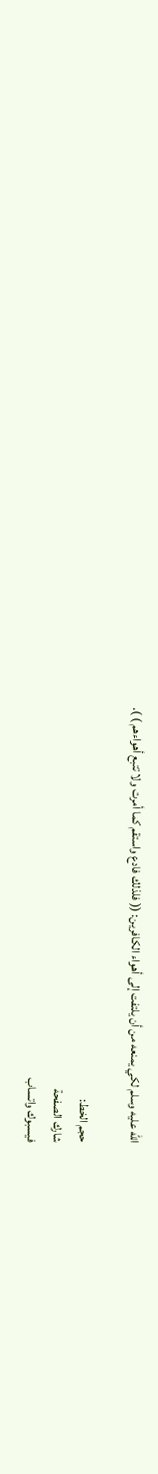الله عليه وسلم لكي يمنعه من أن يلتفت إلى أهواء الكافرين: (( فلذلك فادع واستقم كما أمرت ولا تتبع أهواءهم ) ).

حجم الخط:
شارك الصفحة
فيسبوك واتساب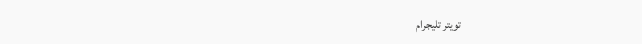تويتر تليجرام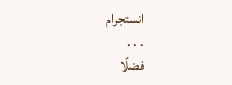انستجرام
. . .
فضلًا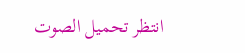انتظر تحميل الصوت